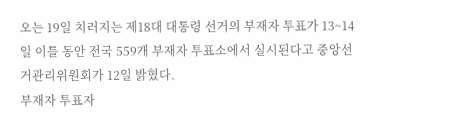오는 19일 치러지는 제18대 대통령 선거의 부재자 투표가 13~14일 이틀 동안 전국 559개 부재자 투표소에서 실시된다고 중앙선거관리위원회가 12일 밝혔다.
부재자 투표자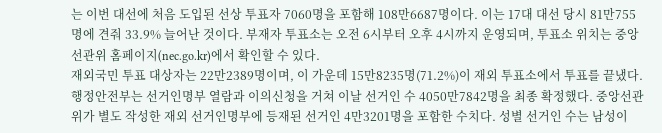는 이번 대선에 처음 도입된 선상 투표자 7060명을 포함해 108만6687명이다. 이는 17대 대선 당시 81만755명에 견줘 33.9% 늘어난 것이다. 부재자 투표소는 오전 6시부터 오후 4시까지 운영되며, 투표소 위치는 중앙선관위 홈페이지(nec.go.kr)에서 확인할 수 있다.
재외국민 투표 대상자는 22만2389명이며, 이 가운데 15만8235명(71.2%)이 재외 투표소에서 투표를 끝냈다.
행정안전부는 선거인명부 열람과 이의신청을 거쳐 이날 선거인 수 4050만7842명을 최종 확정했다. 중앙선관위가 별도 작성한 재외 선거인명부에 등재된 선거인 4만3201명을 포함한 수치다. 성별 선거인 수는 남성이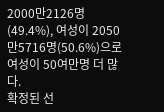2000만2126명(49.4%), 여성이 2050만5716명(50.6%)으로 여성이 50여만명 더 많다.
확정된 선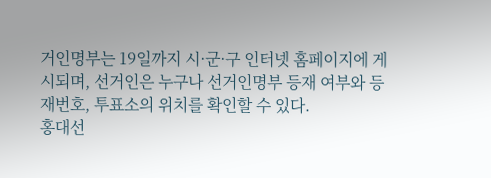거인명부는 19일까지 시·군·구 인터넷 홈페이지에 게시되며, 선거인은 누구나 선거인명부 등재 여부와 등재번호, 투표소의 위치를 확인할 수 있다.
홍대선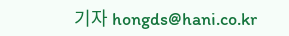기자 hongds@hani.co.kr